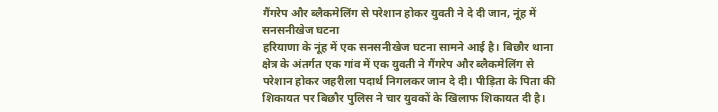गैंगरेप और ब्लैकमेलिंग से परेशान होकर युवती ने दे दी जान, नूंह में सनसनीखेज घटना
हरियाणा के नूंह में एक सनसनीखेज घटना सामने आई है। बिछौर थाना क्षेत्र के अंतर्गत एक गांव में एक युवती ने गैंगरेप और ब्लैकमेलिंग से परेशान होकर जहरीला पदार्थ निगलकर जान दे दी। पीड़िता के पिता की शिकायत पर बिछौर पुलिस ने चार युवकों के खिलाफ शिकायत दी है।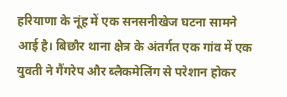हरियाणा के नूंह में एक सनसनीखेज घटना सामने आई है। बिछौर थाना क्षेत्र के अंतर्गत एक गांव में एक युवती ने गैंगरेप और ब्लैकमेलिंग से परेशान होकर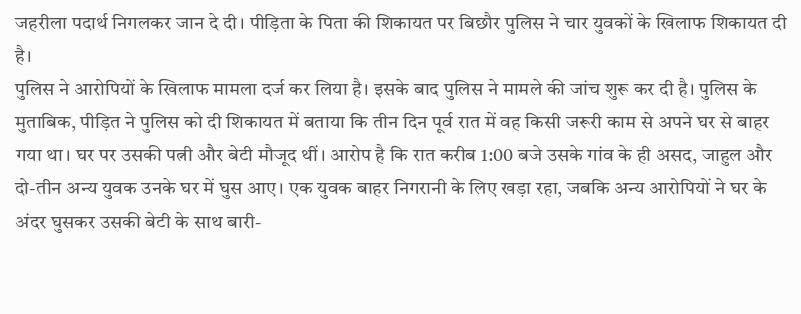जहरीला पदार्थ निगलकर जान दे दी। पीड़िता के पिता की शिकायत पर बिछौर पुलिस ने चार युवकों के खिलाफ शिकायत दी है।
पुलिस ने आरोपियों के खिलाफ मामला दर्ज कर लिया है। इसके बाद पुलिस ने मामले की जांच शुरू कर दी है। पुलिस के मुताबिक, पीड़ित ने पुलिस को दी शिकायत में बताया कि तीन दिन पूर्व रात में वह किसी जरूरी काम से अपने घर से बाहर गया था। घर पर उसकी पत्नी और बेटी मौजूद थीं। आरोप है कि रात करीब 1:00 बजे उसके गांव के ही असद, जाहुल और दो-तीन अन्य युवक उनके घर में घुस आए। एक युवक बाहर निगरानी के लिए खड़ा रहा, जबकि अन्य आरोपियों ने घर के अंदर घुसकर उसकी बेटी के साथ बारी-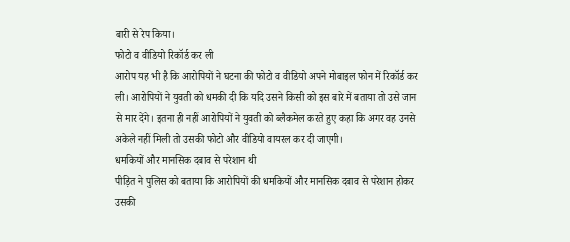बारी से रेप किया।
फोटो व वीडियो रिकॉर्ड कर ली
आरोप यह भी है कि आरोपियों ने घटना की फोटो व वीडियो अपने मोबाइल फोन में रिकॉर्ड कर ली। आरोपियों ने युवती को धमकी दी कि यदि उसने किसी को इस बारे में बताया तो उसे जान से मार देंगे। इतना ही नहीं आरोपियों ने युवती को ब्लैकमेल करते हुए कहा कि अगर वह उनसे अकेले नहीं मिली तो उसकी फोटो और वीडियो वायरल कर दी जाएगी।
धमकियों और मानसिक दबाव से परेशान थी
पीड़ित ने पुलिस को बताया कि आरोपियों की धमकियों और मानसिक दबाव से परेशान होकर उसकी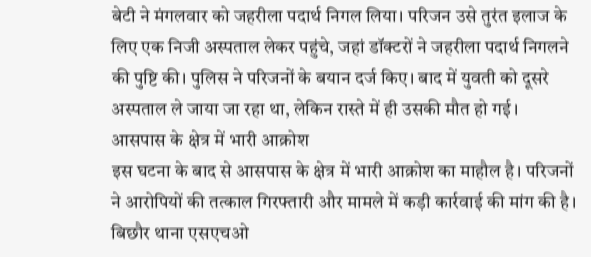बेटी ने मंगलवार को जहरीला पदार्थ निगल लिया। परिजन उसे तुरंत इलाज के लिए एक निजी अस्पताल लेकर पहुंचे, जहां डॉक्टरों ने जहरीला पदार्थ निगलने की पुष्टि की। पुलिस ने परिजनों के बयान दर्ज किए। बाद में युवती को दूसरे अस्पताल ले जाया जा रहा था, लेकिन रास्ते में ही उसकी मौत हो गई।
आसपास के क्षेत्र में भारी आक्रोश
इस घटना के बाद से आसपास के क्षेत्र में भारी आक्रोश का माहौल है। परिजनों ने आरोपियों की तत्काल गिरफ्तारी और मामले में कड़ी कार्रवाई की मांग की है। बिछौर थाना एसएचओ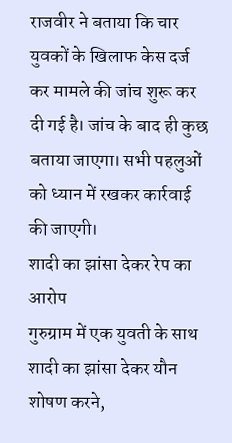राजवीर ने बताया कि चार युवकों के खिलाफ केस दर्ज कर मामले की जांच शुरू कर दी गई है। जांच के बाद ही कुछ बताया जाएगा। सभी पहलुओं को ध्यान में रखकर कार्रवाई की जाएगी।
शादी का झांसा देकर रेप का आरोप
गुरुग्राम में एक युवती के साथ शादी का झांसा देकर यौन शोषण करने,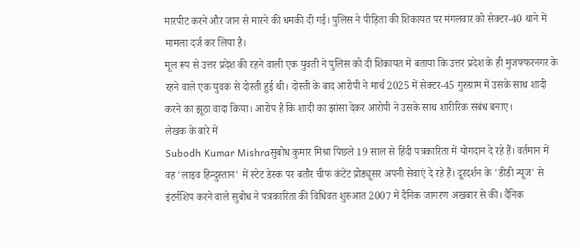मारपीट करने और जान से मारने की धमकी दी गई। पुलिस ने पीड़िता की शिकायत पर मंगलवार को सेक्टर-40 थाने में मामला दर्ज कर लिया है।
मूल रूप से उत्तर प्रदेश की रहने वाली एक युवती ने पुलिस को दी शिकायत में बताया कि उत्तर प्रदेश के ही मुजफ्फरनगर के रहने वाले एक युवक से दोस्ती हुई थी। दोस्ती के बाद आरोपी ने मार्च 2025 में सेक्टर-45 गुरुग्राम में उसके साथ शादी करने का झूठा वादा किया। आरोप है कि शादी का झांसा देकर आरोपी ने उसके साथ शारीरिक संबंध बनाए।
लेखक के बारे में
Subodh Kumar Mishraसुबोध कुमार मिश्रा पिछले 19 साल से हिंदी पत्रकारिता में योगदान दे रहे हैं। वर्तमान में वह 'लाइव हिन्दुस्तान' में स्टेट डेस्क पर बतौर चीफ कंटेंट प्रोड्यूसर अपनी सेवाएं दे रहे हैं। दूरदर्शन के 'डीडी न्यूज' से इंटर्नशिप करने वाले सुबोध ने पत्रकारिता की विधिवत शुरुआत 2007 में दैनिक जागरण अखबार से की। दैनिक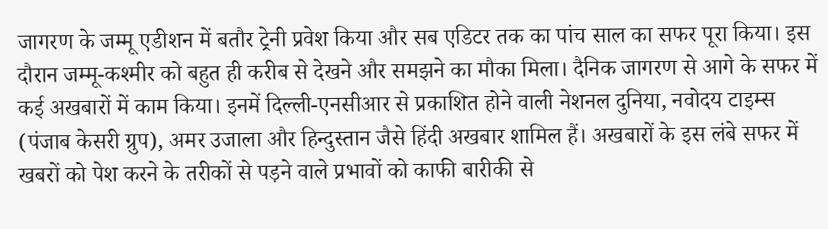जागरण के जम्मू एडीशन में बतौर ट्रेनी प्रवेश किया और सब एडिटर तक का पांच साल का सफर पूरा किया। इस दौरान जम्मू-कश्मीर को बहुत ही करीब से देखने और समझने का मौका मिला। दैनिक जागरण से आगे के सफर में कई अखबारों में काम किया। इनमें दिल्ली-एनसीआर से प्रकाशित होने वाली नेशनल दुनिया, नवोदय टाइम्स (पंजाब केसरी ग्रुप), अमर उजाला और हिन्दुस्तान जैसे हिंदी अखबार शामिल हैं। अखबारों के इस लंबे सफर में खबरों को पेश करने के तरीकों से पड़ने वाले प्रभावों को काफी बारीकी से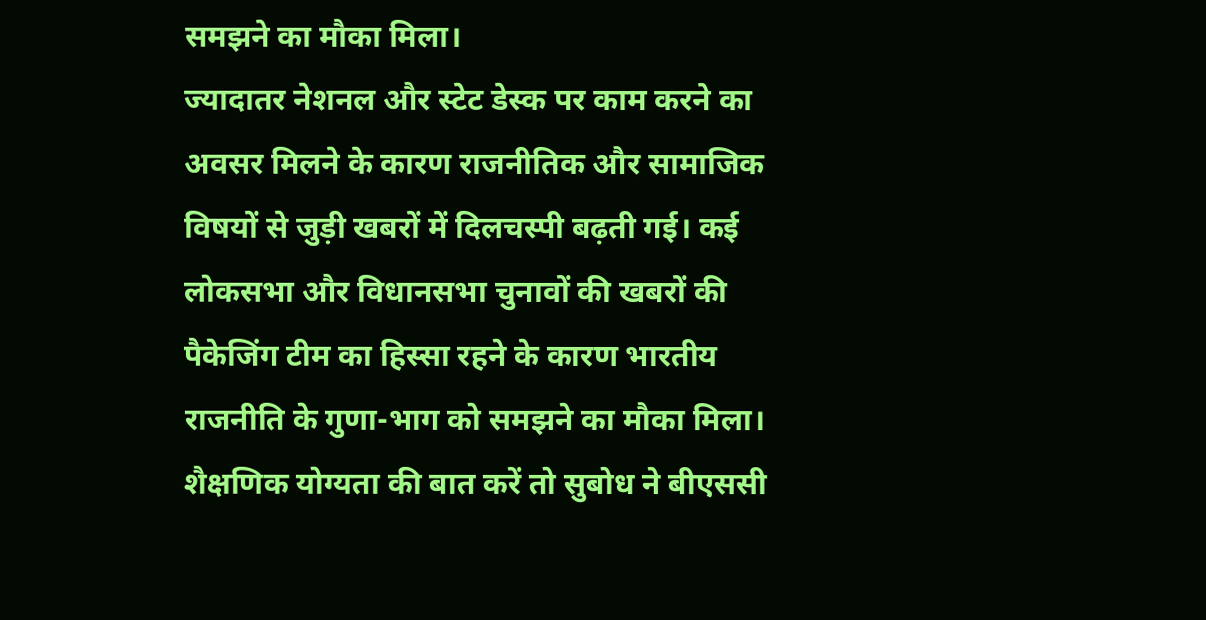समझने का मौका मिला।
ज्यादातर नेशनल और स्टेट डेस्क पर काम करने का अवसर मिलने के कारण राजनीतिक और सामाजिक विषयों से जुड़ी खबरों में दिलचस्पी बढ़ती गई। कई लोकसभा और विधानसभा चुनावों की खबरों की पैकेजिंग टीम का हिस्सा रहने के कारण भारतीय राजनीति के गुणा-भाग को समझने का मौका मिला।
शैक्षणिक योग्यता की बात करें तो सुबोध ने बीएससी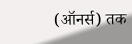(ऑनर्स) तक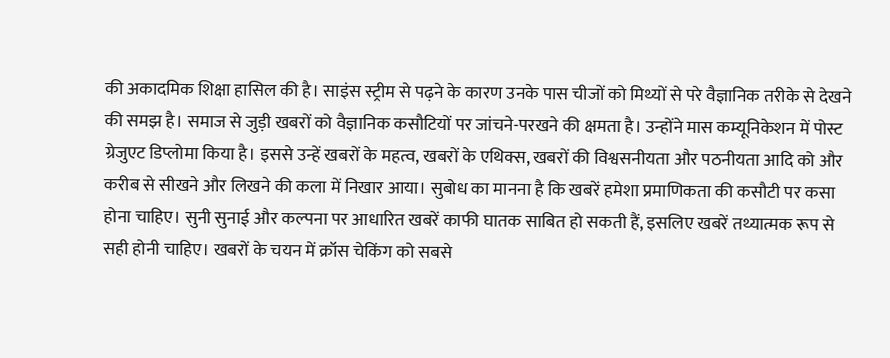की अकादमिक शिक्षा हासिल की है। साइंस स्ट्रीम से पढ़ने के कारण उनके पास चीजों को मिथ्यों से परे वैज्ञानिक तरीके से देखने की समझ है। समाज से जुड़ी खबरों को वैज्ञानिक कसौटियों पर जांचने-परखने की क्षमता है। उन्होंने मास कम्यूनिकेशन में पोस्ट ग्रेजुएट डिप्लोमा किया है। इससे उन्हें खबरों के महत्व, खबरों के एथिक्स, खबरों की विश्वसनीयता और पठनीयता आदि को और करीब से सीखने और लिखने की कला में निखार आया। सुबोध का मानना है कि खबरें हमेशा प्रमाणिकता की कसौटी पर कसा होना चाहिए। सुनी सुनाई और कल्पना पर आधारित खबरें काफी घातक साबित हो सकती हैं, इसलिए खबरें तथ्यात्मक रूप से सही होनी चाहिए। खबरों के चयन में क्रॉस चेकिंग को सबसे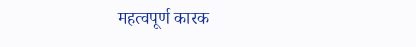महत्वपूर्ण कारक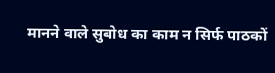मानने वाले सुबोध का काम न सिर्फ पाठकों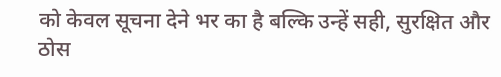को केवल सूचना देने भर का है बल्कि उन्हें सही, सुरक्षित और ठोस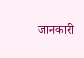जानकारी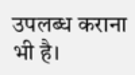उपलब्ध कराना भी है।